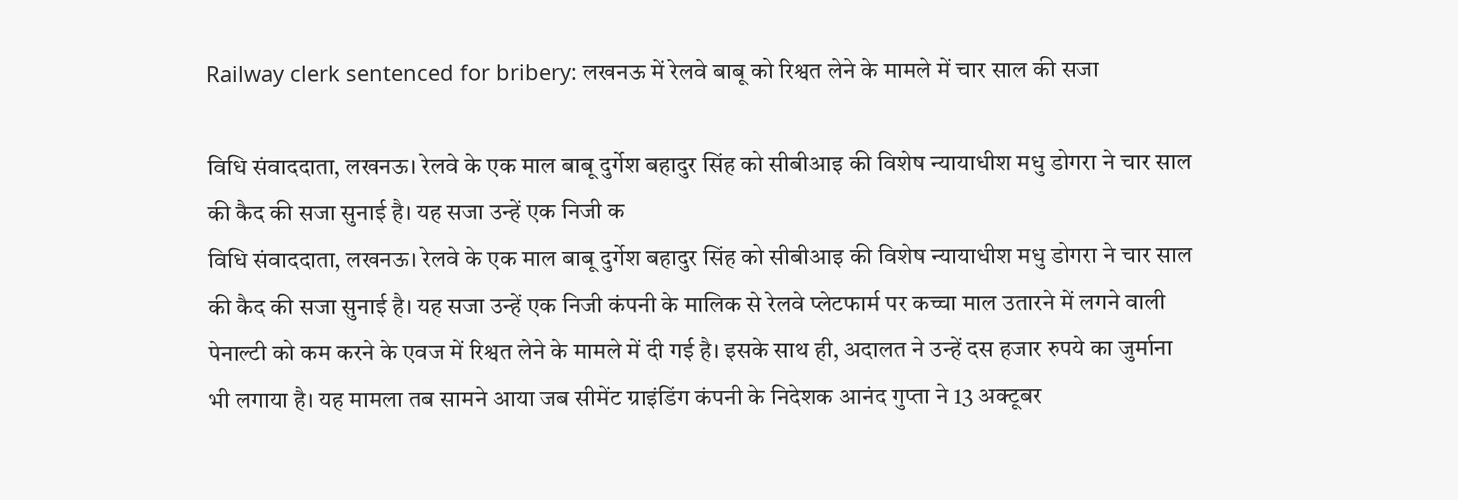Railway clerk sentenced for bribery: लखनऊ में रेलवे बाबू को रिश्वत लेने के मामले में चार साल की सजा

विधि संवाददाता, लखनऊ। रेलवे के एक माल बाबू दुर्गेश बहादुर सिंह को सीबीआइ की विशेष न्यायाधीश मधु डोगरा ने चार साल की कैद की सजा सुनाई है। यह सजा उन्हें एक निजी क
विधि संवाददाता, लखनऊ। रेलवे के एक माल बाबू दुर्गेश बहादुर सिंह को सीबीआइ की विशेष न्यायाधीश मधु डोगरा ने चार साल की कैद की सजा सुनाई है। यह सजा उन्हें एक निजी कंपनी के मालिक से रेलवे प्लेटफार्म पर कच्चा माल उतारने में लगने वाली पेनाल्टी को कम करने के एवज में रिश्वत लेने के मामले में दी गई है। इसके साथ ही, अदालत ने उन्हें दस हजार रुपये का जुर्माना भी लगाया है। यह मामला तब सामने आया जब सीमेंट ग्राइंडिंग कंपनी के निदेशक आनंद गुप्ता ने 13 अक्टूबर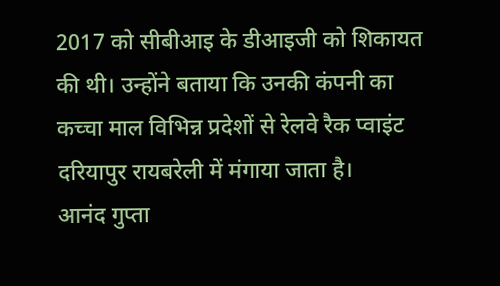2017 को सीबीआइ के डीआइजी को शिकायत की थी। उन्होंने बताया कि उनकी कंपनी का कच्चा माल विभिन्न प्रदेशों से रेलवे रैक प्वाइंट दरियापुर रायबरेली में मंगाया जाता है।
आनंद गुप्ता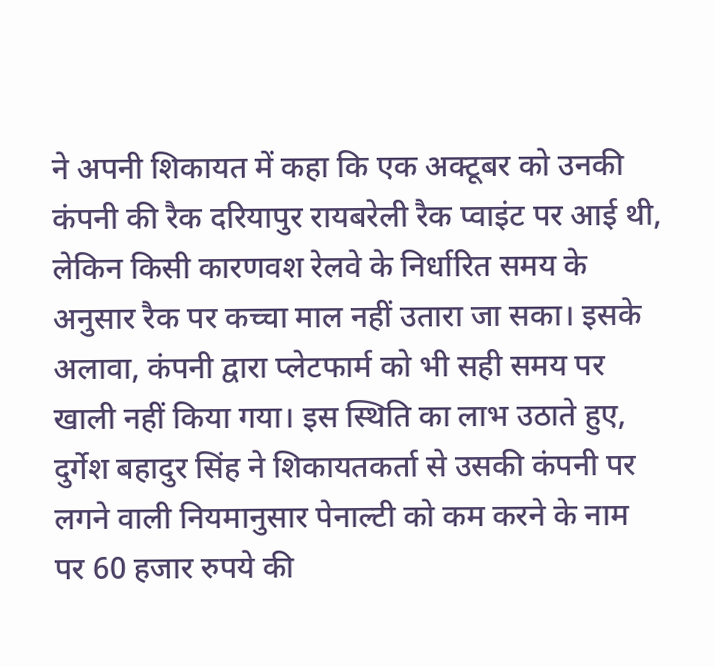ने अपनी शिकायत में कहा कि एक अक्टूबर को उनकी कंपनी की रैक दरियापुर रायबरेली रैक प्वाइंट पर आई थी, लेकिन किसी कारणवश रेलवे के निर्धारित समय के अनुसार रैक पर कच्चा माल नहीं उतारा जा सका। इसके अलावा, कंपनी द्वारा प्लेटफार्म को भी सही समय पर खाली नहीं किया गया। इस स्थिति का लाभ उठाते हुए, दुर्गेश बहादुर सिंह ने शिकायतकर्ता से उसकी कंपनी पर लगने वाली नियमानुसार पेनाल्टी को कम करने के नाम पर 60 हजार रुपये की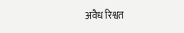अवैध रिश्वत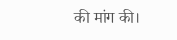की मांग की।